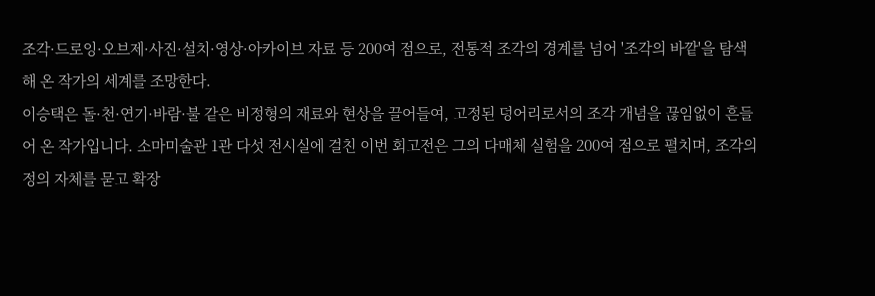조각·드로잉·오브제·사진·설치·영상·아카이브 자료 등 200여 점으로, 전통적 조각의 경계를 넘어 '조각의 바깥'을 탐색해 온 작가의 세계를 조망한다.
이승택은 돌·천·연기·바람·불 같은 비정형의 재료와 현상을 끌어들여, 고정된 덩어리로서의 조각 개념을 끊임없이 흔들어 온 작가입니다. 소마미술관 1관 다섯 전시실에 걸친 이번 회고전은 그의 다매체 실험을 200여 점으로 펼치며, 조각의 정의 자체를 묻고 확장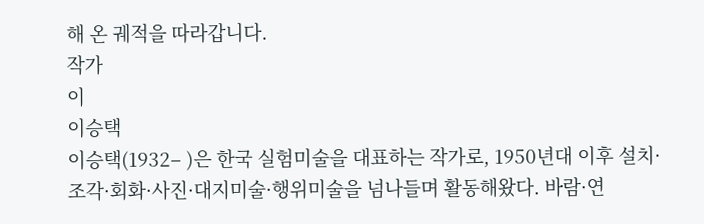해 온 궤적을 따라갑니다.
작가
이
이승택
이승택(1932– )은 한국 실험미술을 대표하는 작가로, 1950년대 이후 설치·조각·회화·사진·대지미술·행위미술을 넘나들며 활동해왔다. 바람·연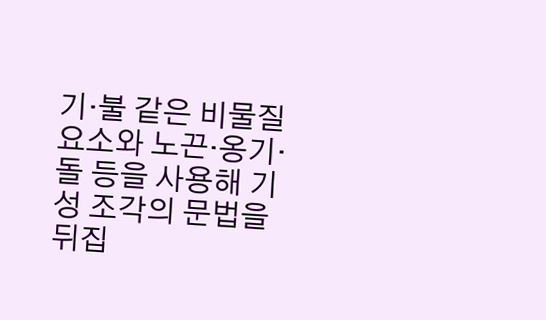기·불 같은 비물질 요소와 노끈·옹기·돌 등을 사용해 기성 조각의 문법을 뒤집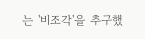는 '비조각'을 추구했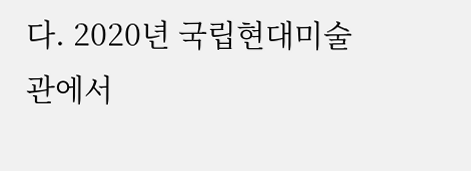다. 2020년 국립현대미술관에서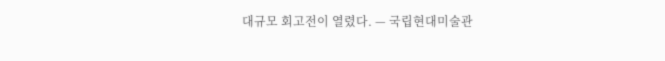대규모 회고전이 열렸다. — 국립현대미술관